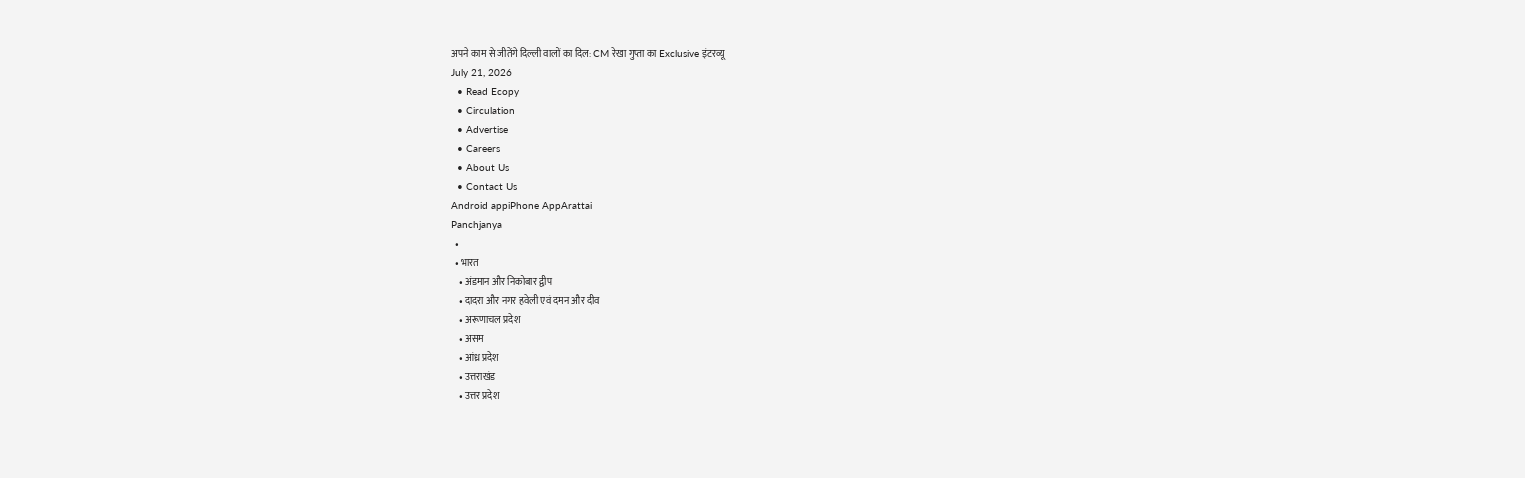अपने काम से जीतेंगे दिल्ली वालों का दिल: CM रेखा गुप्ता का Exclusive इंटरव्यू
July 21, 2026
  • Read Ecopy
  • Circulation
  • Advertise
  • Careers
  • About Us
  • Contact Us
Android appiPhone AppArattai
Panchjanya
  •
  • भारत
    • अंडमान और निकोबार द्वीप
    • दादरा और नगर हवेली एवं दमन और दीव
    • अरूणाचल प्रदेश
    • असम
    • आंध्र प्रदेश
    • उत्तराखंड
    • उत्तर प्रदेश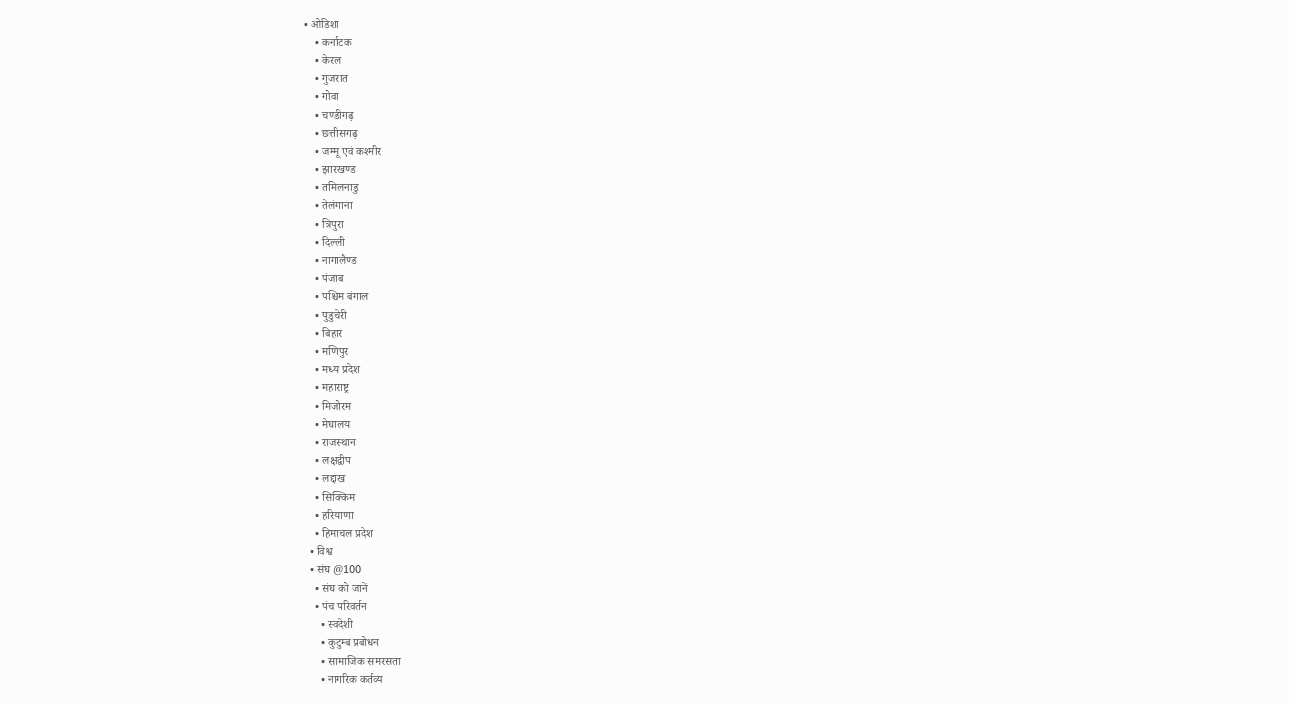• ओडिशा
    • कर्नाटक
    • केरल
    • गुजरात
    • गोवा
    • चण्‍डीगढ़
    • छत्तीसगढ़
    • जम्‍मू एवं कश्‍मीर
    • झारखण्‍ड
    • तमिलनाडु
    • तेलंगाना
    • त्रिपुरा
    • दिल्ली
    • नागालैण्‍ड
    • पंजाब
    • पश्चिम बंगाल
    • पुडुचेरी
    • बिहार
    • मणिपुर
    • मध्य प्रदेश
    • महाराष्ट्र
    • मिजोरम
    • मेघालय
    • राजस्थान
    • लक्षद्वीप
    • लद्दाख
    • सिक्किम
    • हरियाणा
    • हिमाचल प्रदेश
  • विश्व
  • संघ @100
    • संघ को जानें
    • पंच परिवर्तन
      • स्वदेशी
      • कुटुम्ब प्रबोधन
      • सामाजिक समरसता
      • नागरिक कर्तव्य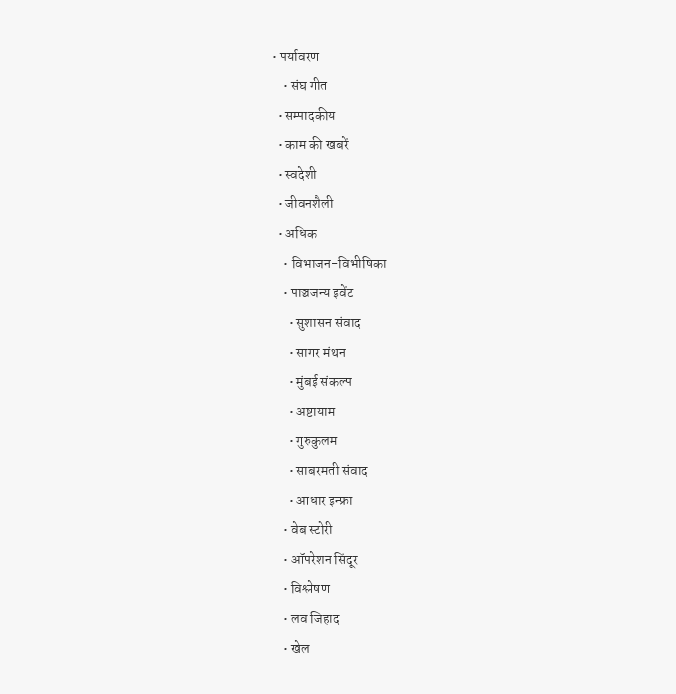• पर्यावरण
    • संघ गीत
  • सम्पादकीय
  • काम की खबरें
  • स्वदेशी
  • जीवनशैली
  • अधिक
    • विभाजन-विभीषिका
    • पाञ्चजन्य इवेंट
      • सुशासन संवाद
      • सागर मंथन
      • मुंबई संकल्प
      • अष्टायाम
      • गुरुकुलम
      • साबरमती संवाद
      • आधार इन्फ्रा
    • वेब स्टोरी
    • ऑपरेशन सिंदूर
    • विश्लेषण
    • लव जिहाद
    • खेल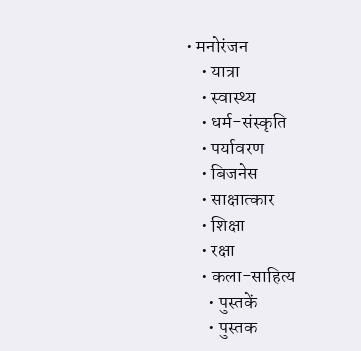• मनोरंजन
    • यात्रा
    • स्वास्थ्य
    • धर्म-संस्कृति
    • पर्यावरण
    • बिजनेस
    • साक्षात्कार
    • शिक्षा
    • रक्षा
    • कला-साहित्य
      • पुस्तकें
      • पुस्तक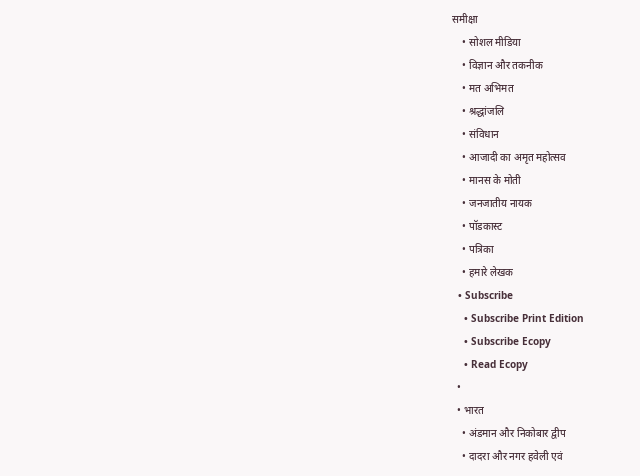समीक्षा
    • सोशल मीडिया
    • विज्ञान और तकनीक
    • मत अभिमत
    • श्रद्धांजलि
    • संविधान
    • आजादी का अमृत महोत्सव
    • मानस के मोती
    • जनजातीय नायक
    • पॉडकास्ट
    • पत्रिका
    • हमारे लेखक
  • Subscribe
    • Subscribe Print Edition
    • Subscribe Ecopy
    • Read Ecopy
  •
  • भारत
    • अंडमान और निकोबार द्वीप
    • दादरा और नगर हवेली एवं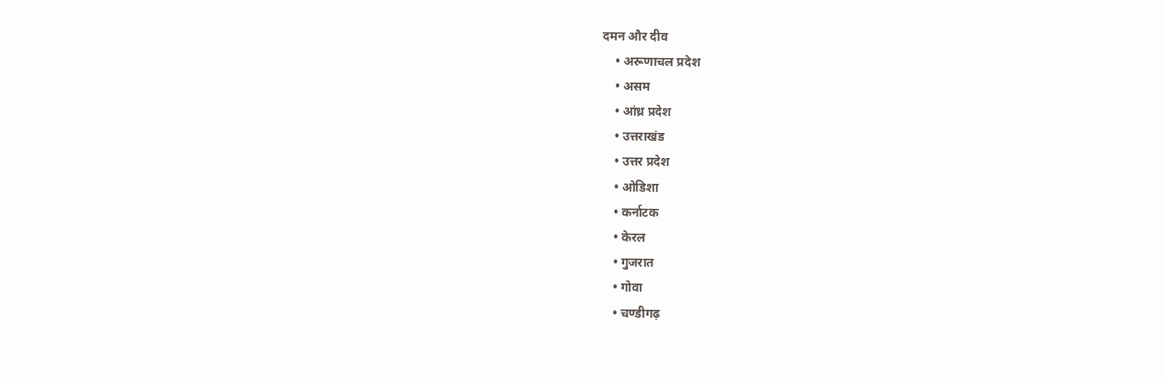दमन और दीव
    • अरूणाचल प्रदेश
    • असम
    • आंध्र प्रदेश
    • उत्तराखंड
    • उत्तर प्रदेश
    • ओडिशा
    • कर्नाटक
    • केरल
    • गुजरात
    • गोवा
    • चण्‍डीगढ़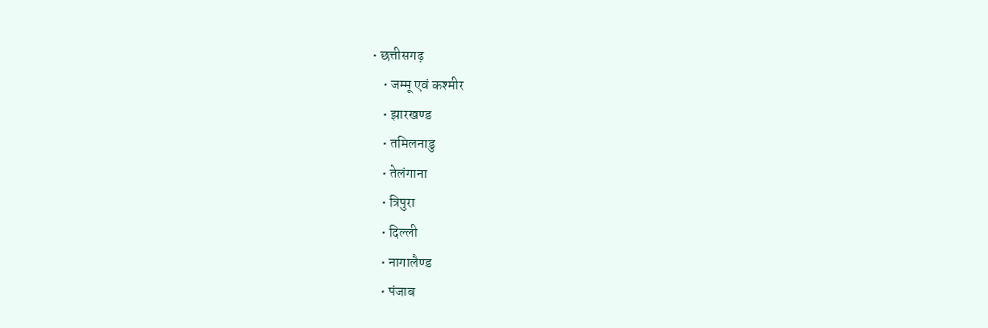• छत्तीसगढ़
    • जम्‍मू एवं कश्‍मीर
    • झारखण्‍ड
    • तमिलनाडु
    • तेलंगाना
    • त्रिपुरा
    • दिल्ली
    • नागालैण्‍ड
    • पंजाब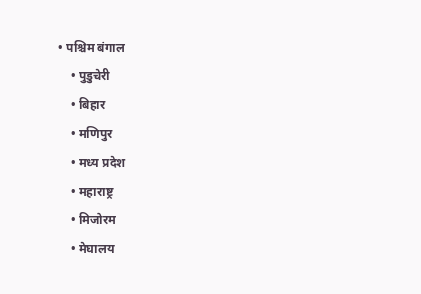• पश्चिम बंगाल
    • पुडुचेरी
    • बिहार
    • मणिपुर
    • मध्य प्रदेश
    • महाराष्ट्र
    • मिजोरम
    • मेघालय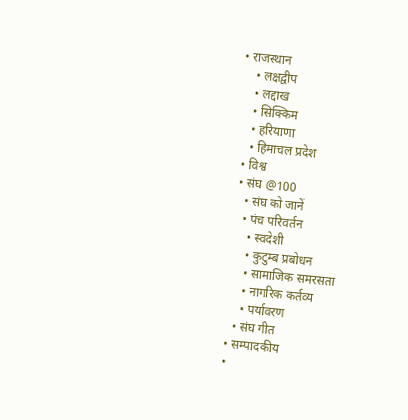• राजस्थान
    • लक्षद्वीप
    • लद्दाख
    • सिक्किम
    • हरियाणा
    • हिमाचल प्रदेश
  • विश्व
  • संघ @100
    • संघ को जानें
    • पंच परिवर्तन
      • स्वदेशी
      • कुटुम्ब प्रबोधन
      • सामाजिक समरसता
      • नागरिक कर्तव्य
      • पर्यावरण
    • संघ गीत
  • सम्पादकीय
  •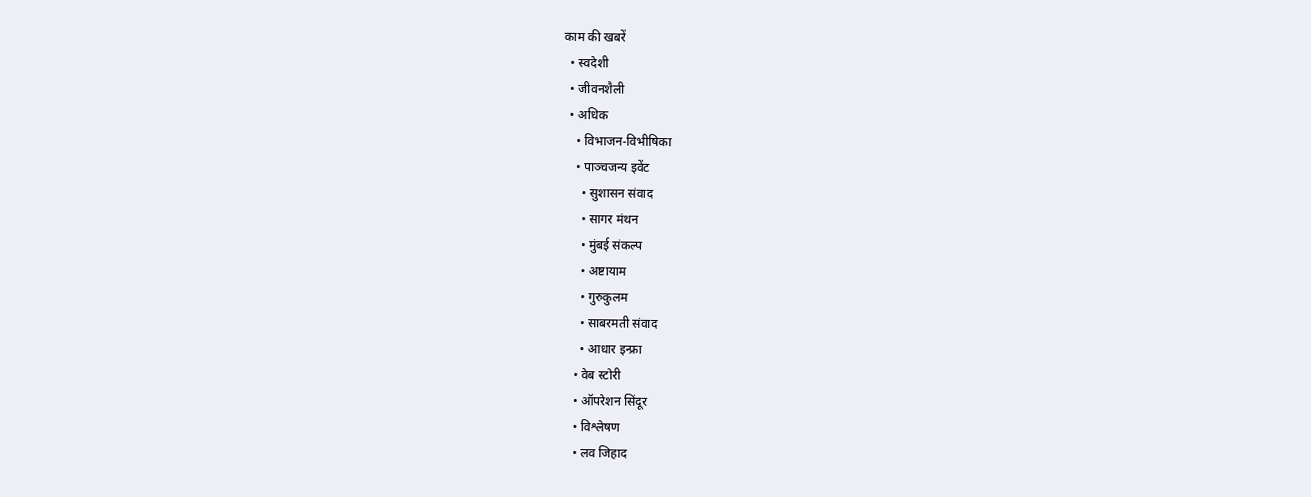काम की खबरें
  • स्वदेशी
  • जीवनशैली
  • अधिक
    • विभाजन-विभीषिका
    • पाञ्चजन्य इवेंट
      • सुशासन संवाद
      • सागर मंथन
      • मुंबई संकल्प
      • अष्टायाम
      • गुरुकुलम
      • साबरमती संवाद
      • आधार इन्फ्रा
    • वेब स्टोरी
    • ऑपरेशन सिंदूर
    • विश्लेषण
    • लव जिहाद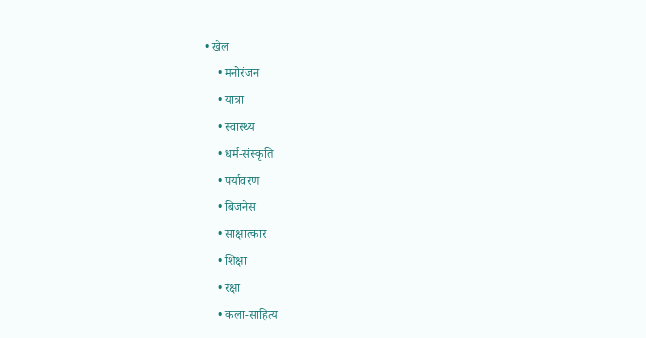• खेल
    • मनोरंजन
    • यात्रा
    • स्वास्थ्य
    • धर्म-संस्कृति
    • पर्यावरण
    • बिजनेस
    • साक्षात्कार
    • शिक्षा
    • रक्षा
    • कला-साहित्य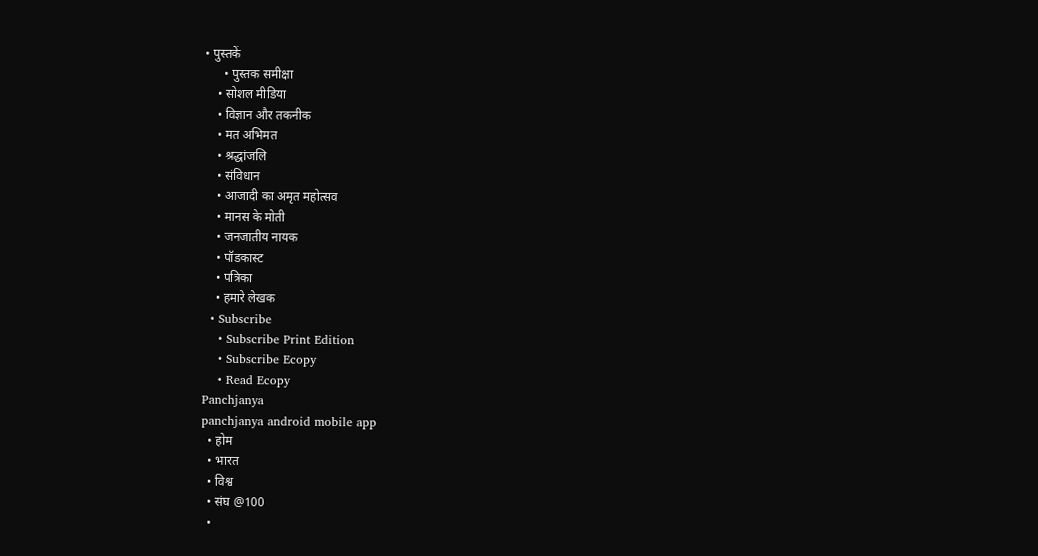• पुस्तकें
      • पुस्तक समीक्षा
    • सोशल मीडिया
    • विज्ञान और तकनीक
    • मत अभिमत
    • श्रद्धांजलि
    • संविधान
    • आजादी का अमृत महोत्सव
    • मानस के मोती
    • जनजातीय नायक
    • पॉडकास्ट
    • पत्रिका
    • हमारे लेखक
  • Subscribe
    • Subscribe Print Edition
    • Subscribe Ecopy
    • Read Ecopy
Panchjanya
panchjanya android mobile app
  • होम
  • भारत
  • विश्व
  • संघ @100
  •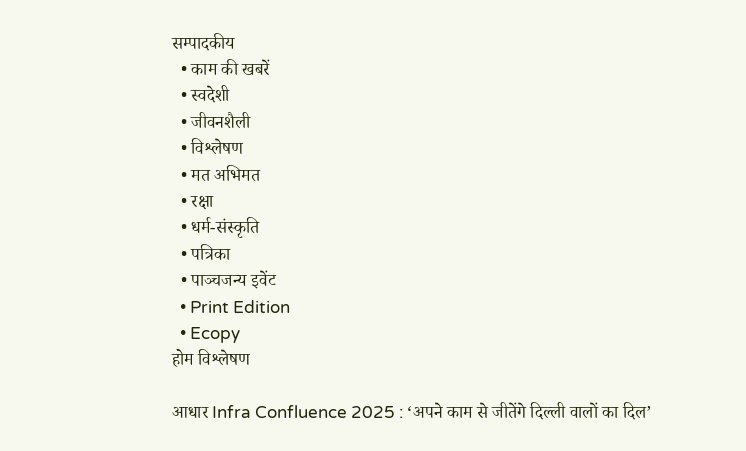सम्पादकीय
  • काम की खबरें
  • स्वदेशी
  • जीवनशैली
  • विश्लेषण
  • मत अभिमत
  • रक्षा
  • धर्म-संस्कृति
  • पत्रिका
  • पाञ्चजन्य इवेंट
  • Print Edition
  • Ecopy
होम विश्लेषण

आधार Infra Confluence 2025 : ‘अपने काम से जीतेंगे दिल्ली वालों का दिल’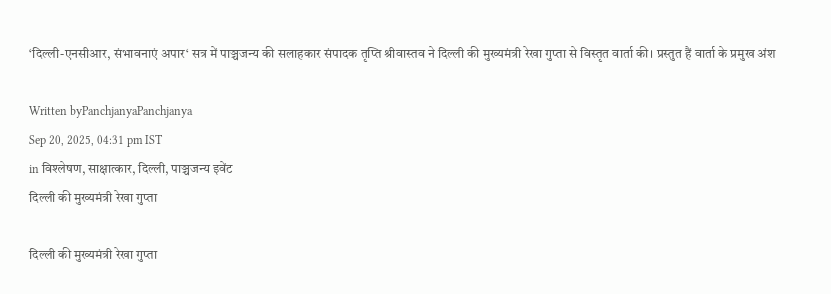‘दिल्ली-एनसीआर, संभावनाएं अपार‘ सत्र में पाञ्चजन्य की सलाहकार संपादक तृप्ति श्रीवास्तव ने दिल्ली की मुख्यमंत्री रेखा गुप्ता से विस्तृत वार्ता की। प्रस्तुत हैं वार्ता के प्रमुख अंश

Written byPanchjanyaPanchjanya
Sep 20, 2025, 04:31 pm IST
in विश्लेषण, साक्षात्कार, दिल्ली, पाञ्चजन्य इवेंट
दिल्ली की मुख्यमंत्री रेखा गुप्ता

दिल्ली की मुख्यमंत्री रेखा गुप्ता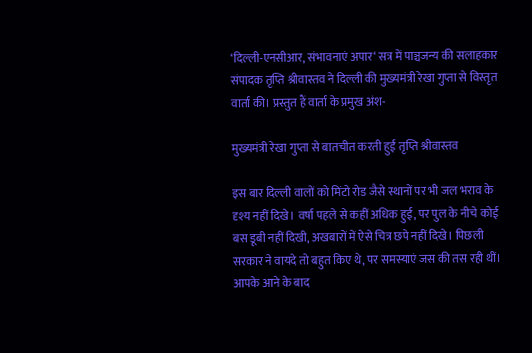‘दिल्ली-एनसीआर, संभावनाएं अपार‘ सत्र में पाञ्चजन्य की सलाहकार संपादक तृप्ति श्रीवास्तव ने दिल्ली की मुख्यमंत्री रेखा गुप्ता से विस्तृत वार्ता की। प्रस्तुत हैं वार्ता के प्रमुख अंश-

मुख्यमंत्री रेखा गुप्ता से बातचीत करती हुईं तृप्ति श्रीवास्तव

इस बार दिल्ली वालों को मिंटो रोड जैसे स्थानों पर भी जल भराव के दृश्य नहीं दिखे। वर्षा पहले से कहीं अधिक हुई, पर पुल के नीचे कोई बस डूबी नहीं दिखी, अखबारों में ऐसे चित्र छपे नहीं दिखे। पिछली सरकार ने वायदे तो बहुत किए थे, पर समस्याएं जस की तस रही थीं। आपके आने के बाद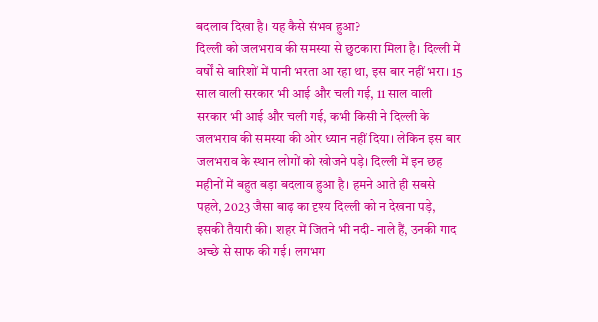बदलाव दिखा है। यह कैसे संभव हुआ?
दिल्ली को जलभराव की समस्या से छुटकारा मिला है। दिल्ली में वर्षों से बारिशों में पानी भरता आ रहा था, इस बार नहीं भरा। 15 साल वाली सरकार भी आई और चली गई, 11 साल वाली सरकार भी आई और चली गई, कभी किसी ने दिल्ली के जलभराव की समस्या की ओर ध्यान नहीं दिया। लेकिन इस बार जलभराव के स्थान लोगों को खोजने पड़े। दिल्ली में इन छह महीनों में बहुत बड़ा बदलाव हुआ है। हमने आते ही सबसे पहले, 2023 जैसा बाढ़ का दृश्य दिल्ली को न देखना पड़े, इसकी तैयारी की। शहर में जितने भी नदी- नाले हैं, उनकी गाद अच्छे से साफ की गई। लगभग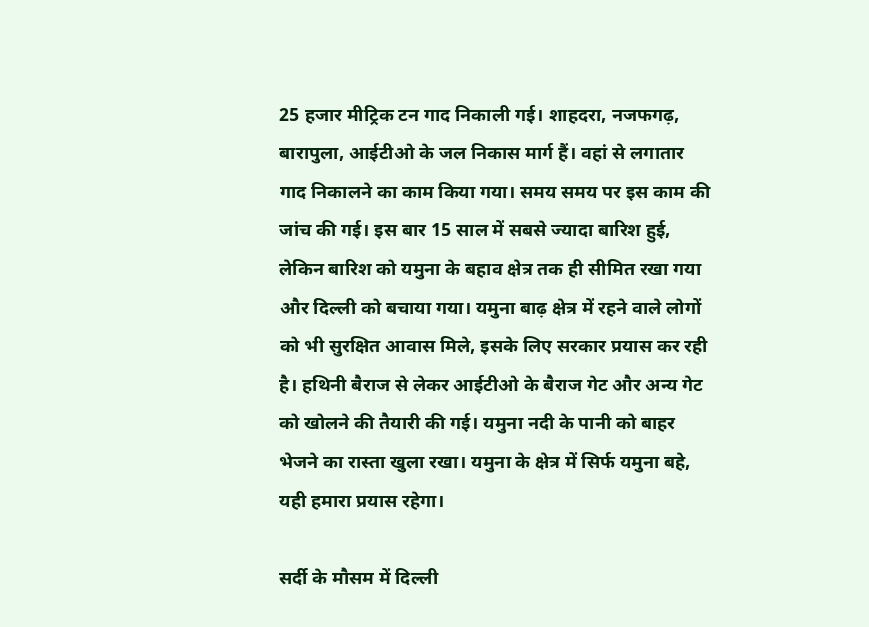25 हजार मीट्रिक टन गाद निकाली गई। शाहदरा, नजफगढ़, बारापुला, आईटीओ के जल निकास मार्ग हैं। वहां से लगातार गाद निकालने का काम किया गया। समय समय पर इस काम की जांच की गई। इस बार 15 साल में सबसे ज्यादा बारिश हुई, लेकिन बारिश को यमुना के बहाव क्षेत्र तक ही सीमित रखा गया और दिल्ली को बचाया गया। यमुना बाढ़ क्षेत्र में रहने वाले लोगों को भी सुरक्षित आवास मिले, इसके लिए सरकार प्रयास कर रही है। हथिनी बैराज से लेकर आईटीओ के बैराज गेट और अन्य गेट को खोलने की तैयारी की गई। यमुना नदी के पानी को बाहर भेजने का रास्ता खुला रखा। यमुना के क्षेत्र में सिर्फ यमुना बहे, यही हमारा प्रयास रहेगा।

सर्दी के मौसम में दिल्ली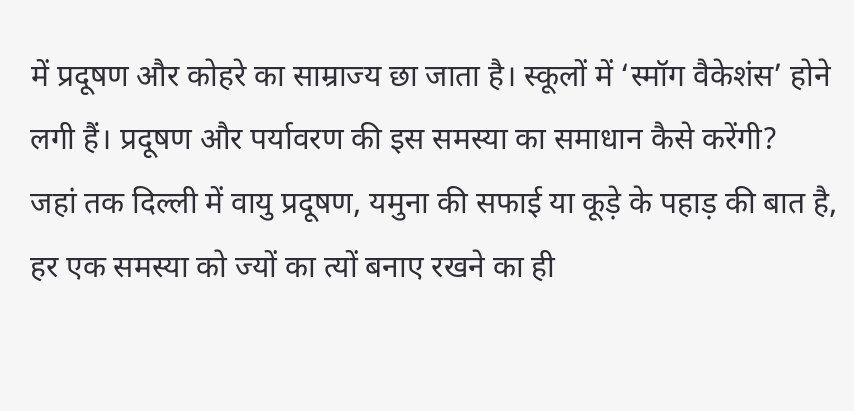में प्रदूषण और कोहरे का साम्राज्य छा जाता है। स्कूलों में ‘स्मॉग वैकेशंस’ होने लगी हैं। प्रदूषण और पर्यावरण की इस समस्या का समाधान कैसे करेंगी?
जहां तक दिल्ली में वायु प्रदूषण, यमुना की सफाई या कूड़े के पहाड़ की बात है, हर एक समस्या को ज्यों का त्यों बनाए रखने का ही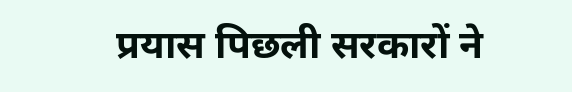प्रयास पिछली सरकारों ने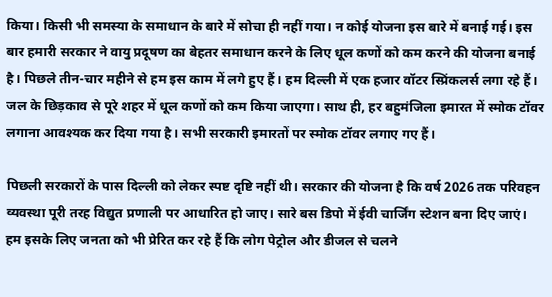किया। किसी भी समस्या के समाधान के बारे में सोचा ही नहीं गया। न कोई योजना इस बारे में बनाई गई। इस बार हमारी सरकार ने वायु प्रदूषण का बेहतर समाधान करने के लिए धूल कणों को कम करने की योजना बनाई है। पिछले तीन-चार महीने से हम इस काम में लगे हुए हैं। हम दिल्ली में एक हजार वॉटर स्प्रिंकलर्स लगा रहे हैं। जल के छिड़काव से पूरे शहर में धूल कणों को कम किया जाएगा। साथ ही, हर बहुमंजिला इमारत में स्मोक टॉवर लगाना आवश्यक कर दिया गया है। सभी सरकारी इमारतों पर स्मोक टॉवर लगाए गए हैं।

पिछली सरकारों के पास दिल्ली को लेकर स्पष्ट दृष्टि नहीं थी। सरकार की योजना है कि वर्ष 2026 तक परिवहन व्यवस्था पूरी तरह विद्युत प्रणाली पर आधारित हो जाए। सारे बस डिपो में ईवी चार्जिंग स्टेशन बना दिए जाएं। हम इसके लिए जनता को भी प्रेरित कर रहे हैं कि लोग पेट्रोल और डीजल से चलने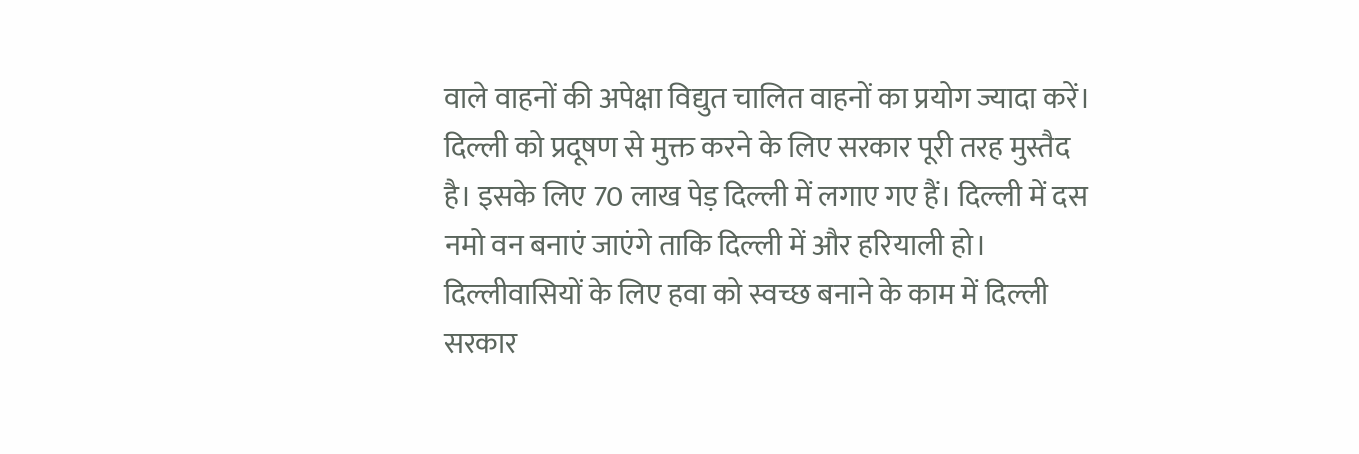वाले वाहनों की अपेक्षा विद्युत चालित वाहनों का प्रयोग ज्यादा करें। दिल्ली को प्रदूषण से मुक्त करने के लिए सरकार पूरी तरह मुस्तैद है। इसके लिए 70 लाख पेड़ दिल्ली में लगाए गए हैं। दिल्ली में दस नमो वन बनाएं जाएंगे ताकि दिल्ली में और हरियाली हो। दिल्लीवासियों के लिए हवा को स्वच्छ बनाने के काम में दिल्ली सरकार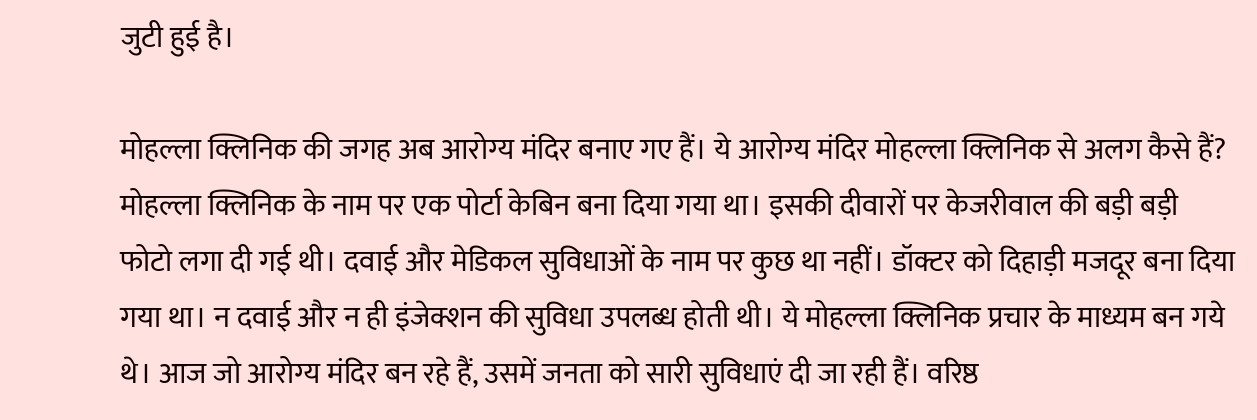जुटी हुई है।

मोहल्ला क्लिनिक की जगह अब आरोग्य मंदिर बनाए गए हैं। ये आरोग्य मंदिर मोहल्ला क्लिनिक से अलग कैसे हैं?
मोहल्ला क्लिनिक के नाम पर एक पोर्टा केबिन बना दिया गया था। इसकी दीवारों पर केजरीवाल की बड़ी बड़ी फोटो लगा दी गई थी। दवाई और मेडिकल सुविधाओं के नाम पर कुछ था नहीं। डॉक्टर को दिहाड़ी मजदूर बना दिया गया था। न दवाई और न ही इंजेक्शन की सुविधा उपलब्ध होती थी। ये मोहल्ला क्लिनिक प्रचार के माध्यम बन गये थे। आज जो आरोग्य मंदिर बन रहे हैं, उसमें जनता को सारी सुविधाएं दी जा रही हैं। वरिष्ठ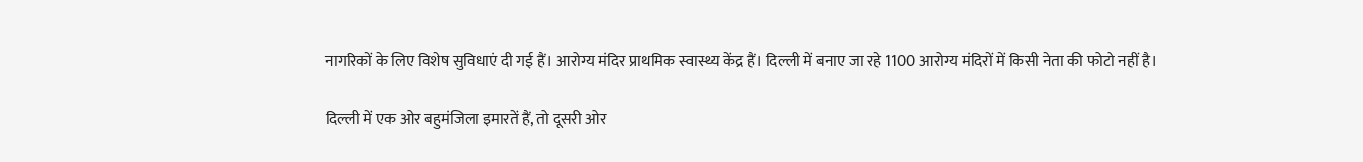नागरिकों के लिए विशेष सुविधाएं दी गई हैं। आरोग्य मंदिर प्राथमिक स्वास्थ्य केंद्र हैं। दिल्ली में बनाए जा रहे 1100 आरोग्य मंदिरों में किसी नेता की फोटो नहीं है।

दिल्ली में एक ओर बहुमंजिला इमारतें हैं, तो दूसरी ओर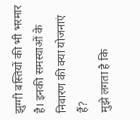झुग्गी बस्तियों की भी भरमार है। इनकी समस्याओं के निवारण की क्या योजनाएं हैं?
मुझे लगता है कि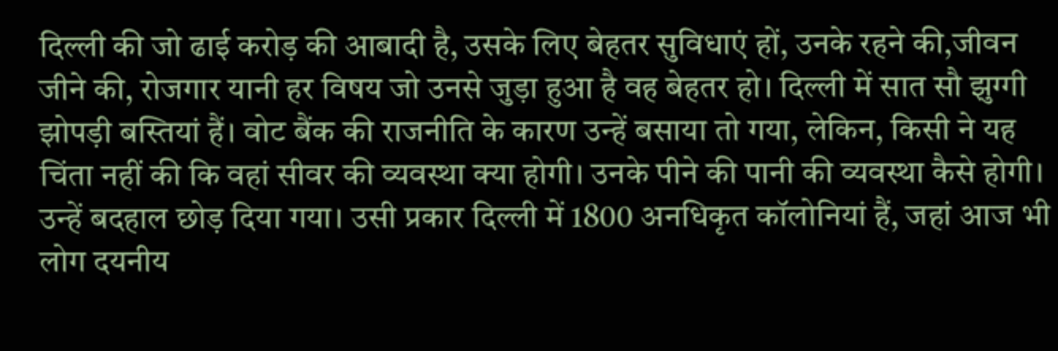दिल्ली की जो ढाई करोड़ की आबादी है, उसके लिए बेहतर सुविधाएं हों, उनके रहने की,जीवन जीने की, रोजगार यानी हर विषय जो उनसे जुड़ा हुआ है वह बेहतर हो। दिल्ली में सात सौ झुग्गी झोपड़ी बस्तियां हैं। वोट बैंक की राजनीति के कारण उन्हें बसाया तो गया, लेकिन, किसी ने यह चिंता नहीं की कि वहां सीवर की व्यवस्था क्या होगी। उनके पीने की पानी की व्यवस्था कैसे होगी। उन्हें बदहाल छोड़ दिया गया। उसी प्रकार दिल्ली में 1800 अनधिकृत कॉलोनियां हैं, जहां आज भी लोग दयनीय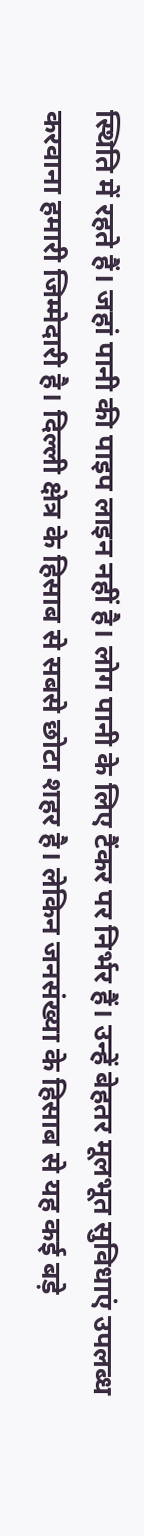स्थिति में रहते हैं। जहां पानी की पाइप लाइन नहीं है। लोग पानी के लिए टैंकर पर निर्भर हैं। उन्हें बेहतर मूलभूत सुविधाएं उपलब्ध करवाना हमारी जिम्मेदारी है। दिल्ली क्षेत्र के हिसाब से सबसे छोटा शहर है। लेकिन जनसंख्या के हिसाब से यह कई बड़े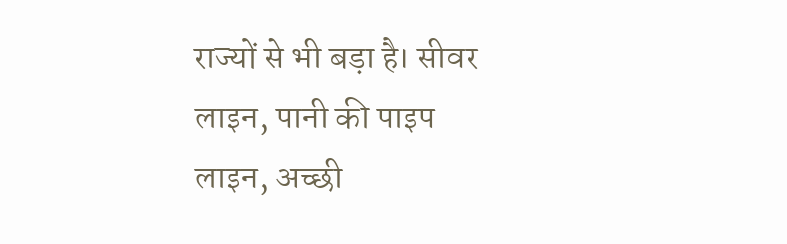राज्यों से भी बड़ा है। सीवर लाइन, पानी की पाइप लाइन, अच्छी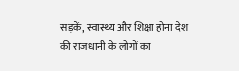सड़कें, स्वास्थ्य और शिक्षा होना देश की राजधानी के लोगों का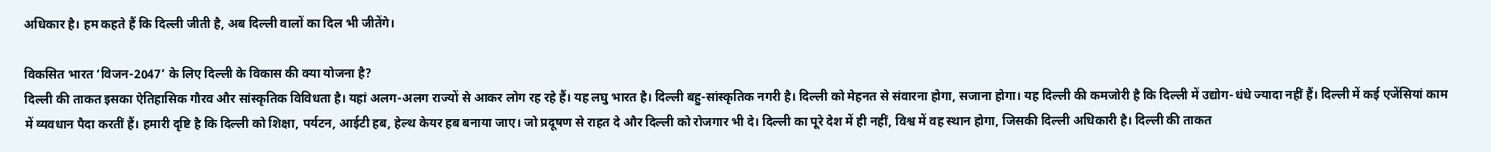अधिकार है। हम कहते हैं कि दिल्ली जीती है, अब दिल्ली वालों का दिल भी जीतेंगे।

विकसित भारत ‘विजन-2047’ के लिए दिल्ली के विकास की क्या योजना है?
दिल्ली की ताकत इसका ऐतिहासिक गौरव और सांस्कृतिक विविधता है। यहां अलग-अलग राज्यों से आकर लोग रह रहे हैं। यह लघु भारत है। दिल्ली बहु-सांस्कृतिक नगरी है। दिल्ली को मेहनत से संवारना होगा, सजाना होगा। यह दिल्ली की कमजोरी है कि दिल्ली में उद्योग-धंधे ज्यादा नहीं हैं। दिल्ली में कई एजेंसियां काम में व्यवधान पैदा करतीं हैं। हमारी दृष्टि है कि दिल्ली को शिक्षा, पर्यटन, आईटी हब, हेल्थ केयर हब बनाया जाए। जो प्रदूषण से राहत दे और दिल्ली को रोजगार भी दे। दिल्ली का पूरे देश में ही नहीं, विश्व में वह स्थान होगा, जिसकी दिल्ली अधिकारी है। दिल्ली की ताकत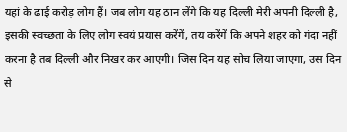यहां के ढाई करोड़ लोग हैं। जब लोग यह ठान लेंगे कि यह दिल्ली मेरी अपनी दिल्ली है, इसकी स्वच्छता के लिए लोग स्वयं प्रयास करेंगें, तय करेंगें कि अपने शहर को गंदा नहीं करना है तब दिल्ली और निखर कर आएगी। जिस दिन यह सोच लिया जाएगा, उस दिन से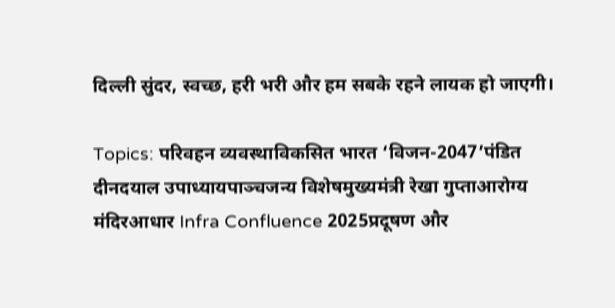दिल्ली सुंदर, स्वच्छ, हरी भरी और हम सबके रहने लायक हो जाएगी।

Topics: परिवहन व्यवस्थाविकसित भारत ‘विजन-2047’पंडित दीनदयाल उपाध्यायपाञ्चजन्य विशेषमुख्यमंत्री रेखा गुप्ताआरोग्य मंदिरआधार Infra Confluence 2025प्रदूषण और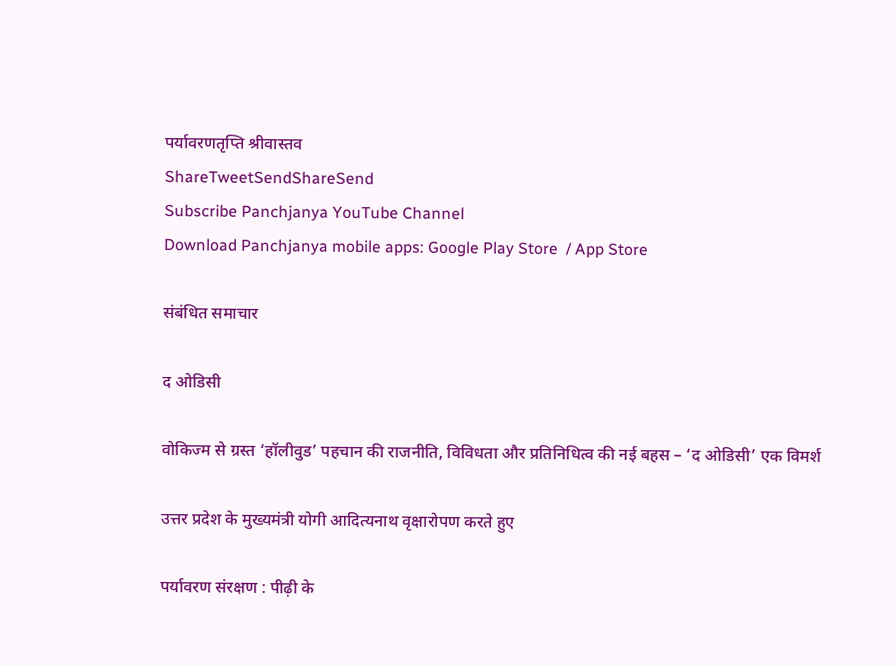पर्यावरणतृप्ति श्रीवास्तव
ShareTweetSendShareSend
Subscribe Panchjanya YouTube Channel
Download Panchjanya mobile apps: Google Play Store  / App Store

संबंधित समाचार

द ओडिसी

वोकिज्म से ग्रस्त ‘हॉलीवुड’ पहचान की राजनीति, विविधता और प्रतिनिधित्व की नई बहस – ‘द ओडिसी’ एक विमर्श

उत्तर प्रदेश के मुख्यमंत्री योगी आदित्यनाथ वृक्षारोपण करते हुए

पर्यावरण संरक्षण : पीढ़ी के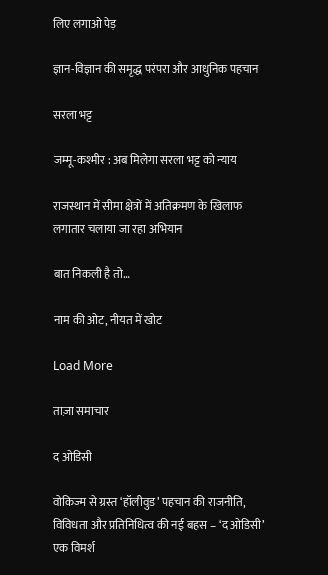लिए लगाओ पेड़

ज्ञान-विज्ञान की समृद्ध परंपरा और आधुनिक पहचान

सरला भट्ट

जम्मू-कश्मीर : अब मिलेगा सरला भट्ट को न्याय

राजस्थान में सीमा क्षेत्रों में अतिक्रमण के खिलाफ लगातार चलाया जा रहा अभियान

बात निकली है तो…

नाम की ओट, नीयत में खोट

Load More

ताज़ा समाचार

द ओडिसी

वोकिज्म से ग्रस्त ‘हॉलीवुड’ पहचान की राजनीति, विविधता और प्रतिनिधित्व की नई बहस – ‘द ओडिसी’ एक विमर्श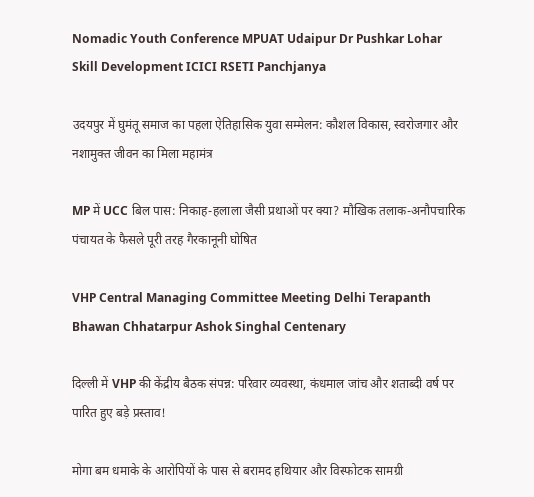Nomadic Youth Conference MPUAT Udaipur Dr Pushkar Lohar Skill Development ICICI RSETI Panchjanya

उदयपुर में घुमंतू समाज का पहला ऐतिहासिक युवा सम्मेलन: कौशल विकास, स्वरोजगार और नशामुक्त जीवन का मिला महामंत्र

MP में UCC बिल पास: निकाह-हलाला जैसी प्रथाओं पर क्या? मौखिक तलाक-अनौपचारिक पंचायत के फैसले पूरी तरह गैरकानूनी घोषित

VHP Central Managing Committee Meeting Delhi Terapanth Bhawan Chhatarpur Ashok Singhal Centenary

दिल्ली में VHP की केंद्रीय बैठक संपन्न: परिवार व्यवस्था, कंधमाल जांच और शताब्दी वर्ष पर पारित हुए बड़े प्रस्ताव!

मोगा बम धमाके के आरोपियों के पास से बरामद हथियार और विस्फोटक सामग्री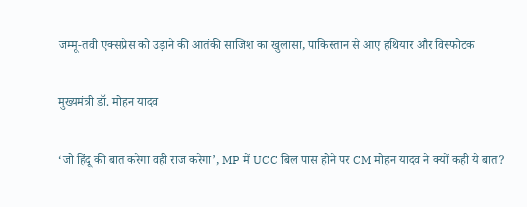जम्मू-तवी एक्सप्रेस को उड़ाने की आतंकी साजिश का खुलासा, पाकिस्तान से आए हथियार और विस्फोटक

मुख्यमंत्री डॉ. मोहन यादव

‘जो हिंदू की बात करेगा वही राज करेगा’, MP में UCC बिल पास होने पर CM मोहन यादव ने क्यों कही ये बात?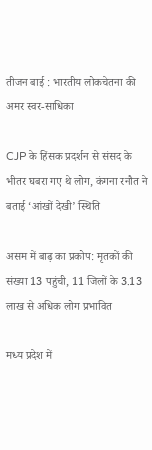तीजन बाई : भारतीय लोकचेतना की अमर स्वर-साधिका

CJP के हिंसक प्रदर्शन से संसद के भीतर घबरा गए थे लोग, कंगना रनौत ने बताई ‘आंखों देखी’ स्थिति

असम में बाढ़ का प्रकोप: मृतकों की संख्या 13 पहुंची, 11 जिलों के 3.13 लाख से अधिक लोग प्रभावित

मध्य प्रदेश में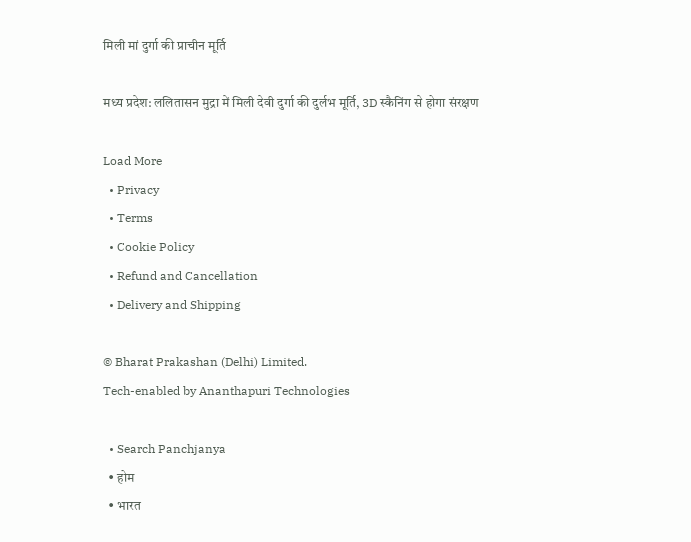मिली मां दुर्गा की प्राचीन मूर्ति

मध्य प्रदेश: ललितासन मुद्रा में मिली देवी दुर्गा की दुर्लभ मूर्ति, 3D स्कैनिंग से होगा संरक्षण

Load More
  • Privacy
  • Terms
  • Cookie Policy
  • Refund and Cancellation
  • Delivery and Shipping

© Bharat Prakashan (Delhi) Limited.
Tech-enabled by Ananthapuri Technologies

  • Search Panchjanya
  • होम
  • भारत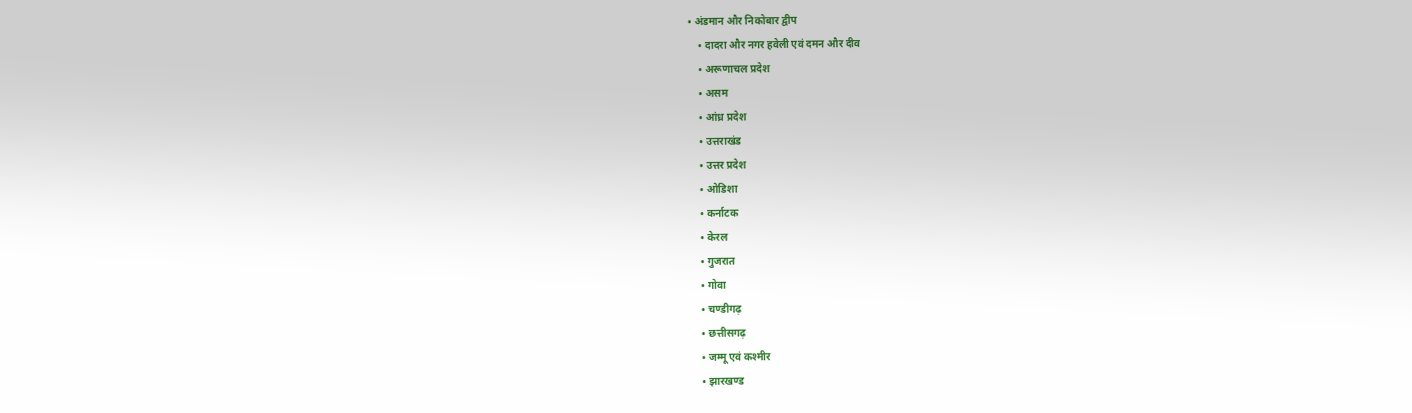• अंडमान और निकोबार द्वीप
    • दादरा और नगर हवेली एवं दमन और दीव
    • अरूणाचल प्रदेश
    • असम
    • आंध्र प्रदेश
    • उत्तराखंड
    • उत्तर प्रदेश
    • ओडिशा
    • कर्नाटक
    • केरल
    • गुजरात
    • गोवा
    • चण्‍डीगढ़
    • छत्तीसगढ़
    • जम्‍मू एवं कश्‍मीर
    • झारखण्‍ड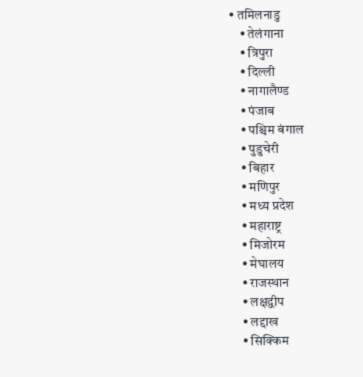• तमिलनाडु
    • तेलंगाना
    • त्रिपुरा
    • दिल्ली
    • नागालैण्‍ड
    • पंजाब
    • पश्चिम बंगाल
    • पुडुचेरी
    • बिहार
    • मणिपुर
    • मध्य प्रदेश
    • महाराष्ट्र
    • मिजोरम
    • मेघालय
    • राजस्थान
    • लक्षद्वीप
    • लद्दाख
    • सिक्किम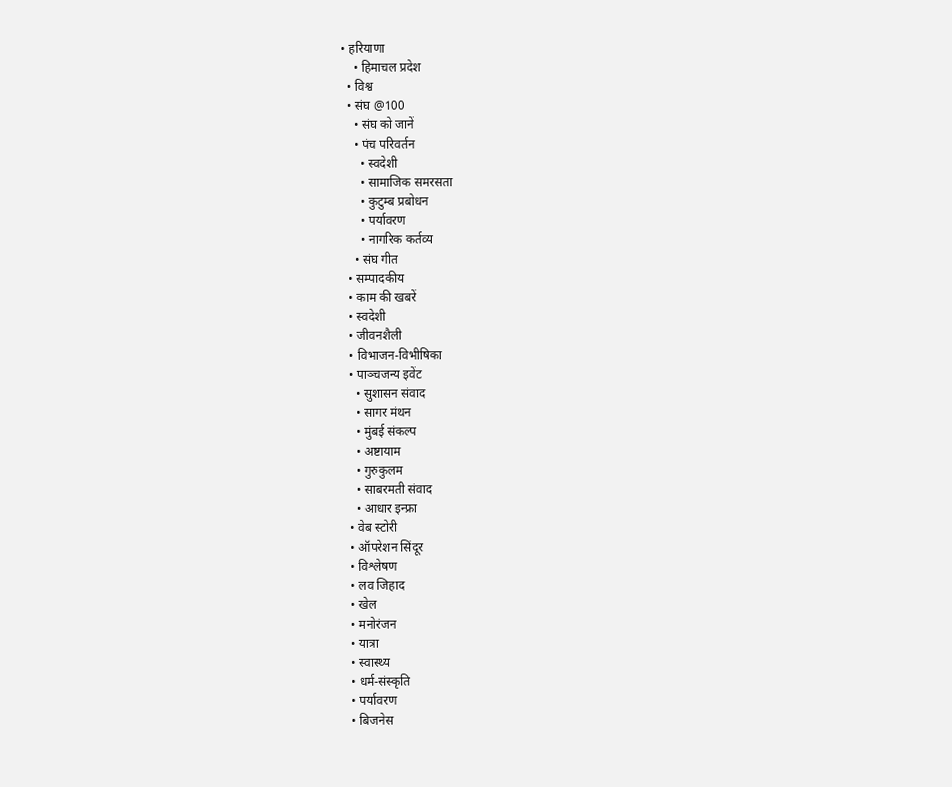• हरियाणा
    • हिमाचल प्रदेश
  • विश्व
  • संघ @100
    • संघ को जानें
    • पंच परिवर्तन
      • स्वदेशी
      • सामाजिक समरसता
      • कुटुम्ब प्रबोधन
      • पर्यावरण
      • नागरिक कर्तव्य
    • संघ गीत
  • सम्पादकीय
  • काम की खबरें
  • स्वदेशी
  • जीवनशैली
  • विभाजन-विभीषिका
  • पाञ्चजन्य इवेंट
    • सुशासन संवाद
    • सागर मंथन
    • मुंबई संकल्प
    • अष्टायाम
    • गुरुकुलम
    • साबरमती संवाद
    • आधार इन्फ्रा
  • वेब स्टोरी
  • ऑपरेशन सिंदूर
  • विश्लेषण
  • लव जिहाद
  • खेल
  • मनोरंजन
  • यात्रा
  • स्वास्थ्य
  • धर्म-संस्कृति
  • पर्यावरण
  • बिजनेस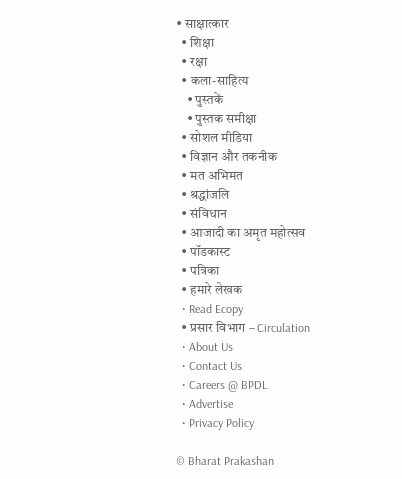• साक्षात्कार
  • शिक्षा
  • रक्षा
  • कला-साहित्य
    • पुस्तकें
    • पुस्तक समीक्षा
  • सोशल मीडिया
  • विज्ञान और तकनीक
  • मत अभिमत
  • श्रद्धांजलि
  • संविधान
  • आजादी का अमृत महोत्सव
  • पॉडकास्ट
  • पत्रिका
  • हमारे लेखक
  • Read Ecopy
  • प्रसार विभाग – Circulation
  • About Us
  • Contact Us
  • Careers @ BPDL
  • Advertise
  • Privacy Policy

© Bharat Prakashan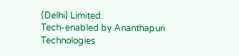(Delhi) Limited.
Tech-enabled by Ananthapuri Technologies